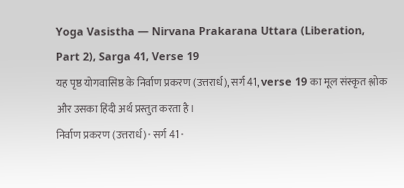Yoga Vasistha — Nirvana Prakarana Uttara (Liberation, Part 2), Sarga 41, Verse 19
यह पृष्ठ योगवासिष्ठ के निर्वाण प्रकरण (उत्तरार्ध), सर्ग 41, verse 19 का मूल संस्कृत श्लोक और उसका हिंदी अर्थ प्रस्तुत करता है।
निर्वाण प्रकरण (उत्तरार्ध) · सर्ग 41 ·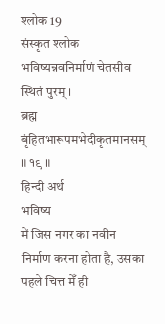श्लोक 19
संस्कृत श्लोक
भविष्यन्नवनिर्माणं चेतसीव स्थितं पुरम् ।
ब्रह्म बृंहितभारूपमभेदीकृतमानसम् ॥ १९ ॥
हिन्दी अर्थ
भविष्य
में जिस नगर का नवीन निर्माण करना होता है, उसका पहले चित्त मेँ ही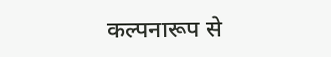कल्पनारूप से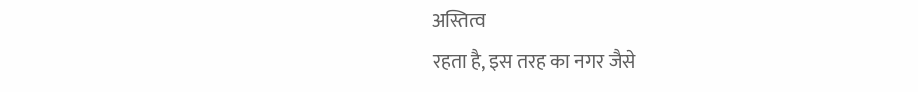अस्तित्व
रहता है, इस तरह का नगर जैसे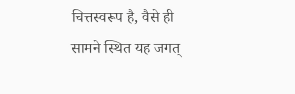चित्तस्वरूप है, वैसे ही सामने स्थित यह जगत्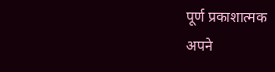पूर्ण प्रकाशात्मक
अपने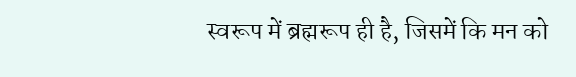स्वरूप में ब्रह्मरूप ही है, जिसमें कि मन को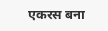एकरस बना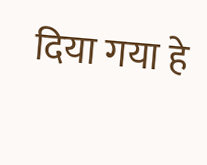दिया गया हे